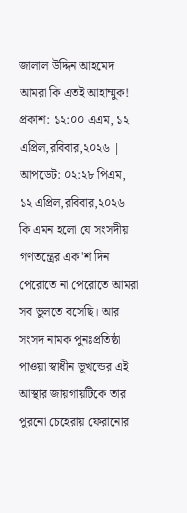জালাল উদ্দিন আহমেদ
আমরা কি এতই আহাম্মুক!
প্রকাশ: ১২:০০ এএম, ১২ এপ্রিল,রবিবার,২০২৬ | আপডেট: ০২:২৮ পিএম, ১২ এপ্রিল,রবিবার,২০২৬
কি এমন হলো যে সংসদীয় গণতন্ত্রের এক'শ দিন পেরোতে না পেরোতে আমরা সব ভুলতে বসেছি। আর সংসদ নামক পুনঃপ্রতিষ্ঠা পাওয়া স্বাধীন ভূখন্ডের এই আস্থার জায়গায়টিকে তার পুরনো চেহেরায় ফেরানোর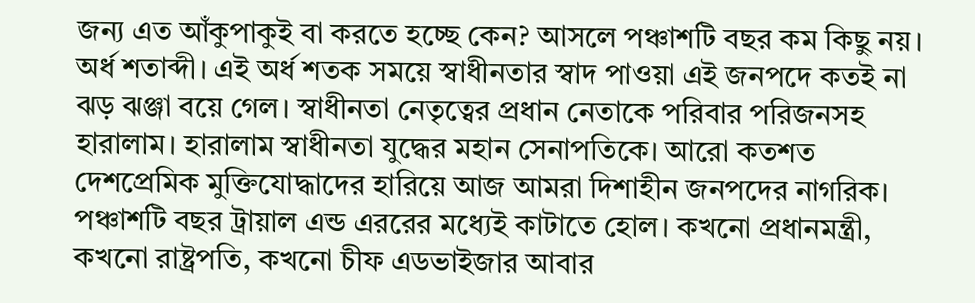জন্য এত আঁকুপাকুই বা করতে হচ্ছে কেন? আসলে পঞ্চাশটি বছর কম কিছু নয়। অর্ধ শতাব্দী। এই অর্ধ শতক সময়ে স্বাধীনতার স্বাদ পাওয়া এই জনপদে কতই না ঝড় ঝঞ্জা বয়ে গেল। স্বাধীনতা নেতৃত্বের প্রধান নেতাকে পরিবার পরিজনসহ হারালাম। হারালাম স্বাধীনতা যুদ্ধের মহান সেনাপতিকে। আরো কতশত দেশপ্রেমিক মুক্তিযোদ্ধাদের হারিয়ে আজ আমরা দিশাহীন জনপদের নাগরিক। পঞ্চাশটি বছর ট্রায়াল এন্ড এররের মধ্যেই কাটাতে হোল। কখনো প্রধানমন্ত্রী, কখনো রাষ্ট্রপতি, কখনো চীফ এডভাইজার আবার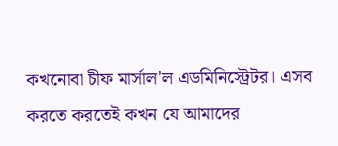কখনোবা চীফ মার্সাল'ল এডমিনিস্ট্রেটর। এসব করতে করতেই কখন যে আমাদের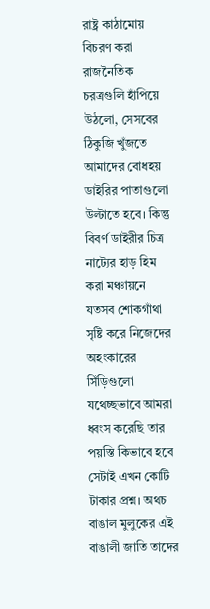রাষ্ট্র কাঠামোয় বিচরণ করা রাজনৈতিক চরত্রগুলি হাঁপিয়ে উঠলো, সেসবের ঠিকুজি খুঁজতে আমাদের বোধহয় ডাইরির পাতাগুলো উল্টাতে হবে। কিন্তু বিবর্ণ ডাইরীর চিত্র নাট্যের হাড় হিম করা মঞ্চায়নে যতসব শোকগাঁথা সৃষ্টি করে নিজেদের অহংকারের সিঁড়িগুলো যথেচ্ছভাবে আমরা ধ্বংস করেছি তার পয়স্তি কিভাবে হবে সেটাই এখন কোটি টাকার প্রশ্ন। অথচ বাঙাল মুলুকের এই বাঙালী জাতি তাদের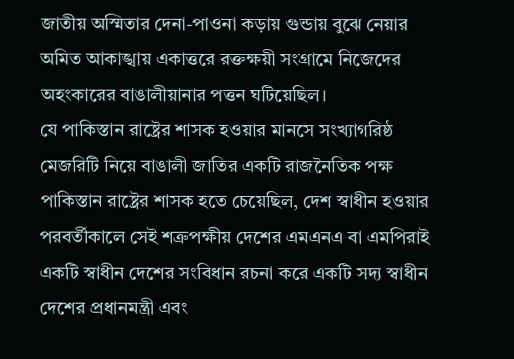জাতীয় অস্মিতার দেনা-পাওনা কড়ায় গুন্ডায় বুঝে নেয়ার অমিত আকাঙ্খায় একাত্তরে রক্তক্ষয়ী সংগ্রামে নিজেদের অহংকারের বাঙালীয়ানার পত্তন ঘটিয়েছিল।
যে পাকিস্তান রাষ্ট্রের শাসক হওয়ার মানসে সংখ্যাগরিষ্ঠ মেজরিটি নিয়ে বাঙালী জাতির একটি রাজনৈতিক পক্ষ পাকিস্তান রাষ্ট্রের শাসক হতে চেয়েছিল, দেশ স্বাধীন হওয়ার পরবর্তীকালে সেই শত্রুপক্ষীয় দেশের এমএনএ বা এমপিরাই একটি স্বাধীন দেশের সংবিধান রচনা করে একটি সদ্য স্বাধীন দেশের প্রধানমন্ত্রী এবং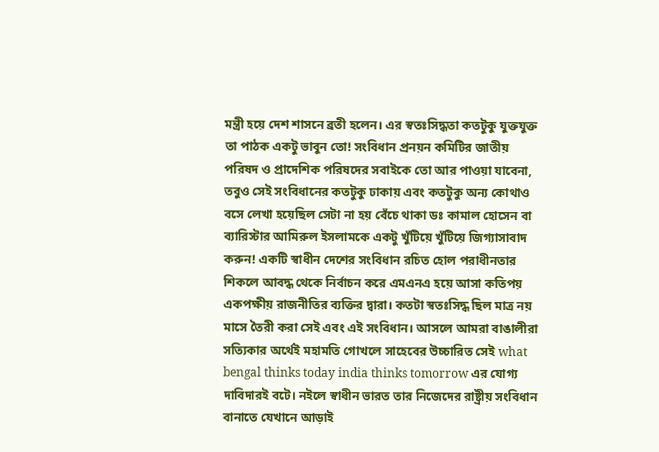মন্ত্রী হয়ে দেশ শাসনে ব্রতী হলেন। এর স্বতঃসিদ্ধতা কতটুকু যুক্তযুক্ত তা পাঠক একটু ভাবুন তো! সংবিধান প্রনয়ন কমিটির জাতীয় পরিষদ ও প্রাদেশিক পরিষদের সবাইকে তো আর পাওয়া যাবেনা, তবুও সেই সংবিধানের কতটুকু ঢাকায় এবং কতটুকু অন্য কোথাও বসে লেখা হয়েছিল সেটা না হয় বেঁচে থাকা ডঃ কামাল হোসেন বা ব্যারিস্টার আমিরুল ইসলামকে একটু খুঁটিয়ে খুঁটিয়ে জিগ্যাসাবাদ করুন! একটি স্বাধীন দেশের সংবিধান রচিত হোল পরাধীনতার শিকলে আবদ্ধ থেকে নির্বাচন করে এমএনএ হয়ে আসা কতিপয় একপক্ষীয় রাজনীতির ব্যক্তির দ্বারা। কতটা স্বতঃসিদ্ধ ছিল মাত্র নয় মাসে তৈরী করা সেই এবং এই সংবিধান। আসলে আমরা বাঙালীরা সত্যিকার অর্থেই মহামতি গোখলে সাহেবের উচ্চারিত সেই what bengal thinks today india thinks tomorrow এর যোগ্য দাবিদারই বটে। নইলে স্বাধীন ভারত তার নিজেদের রাষ্ট্রীয় সংবিধান বানাতে যেখানে আড়াই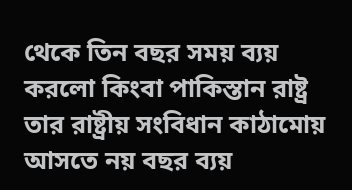থেকে তিন বছর সময় ব্যয় করলো কিংবা পাকিস্তান রাষ্ট্র তার রাষ্ট্রীয় সংবিধান কাঠামোয় আসতে নয় বছর ব্যয়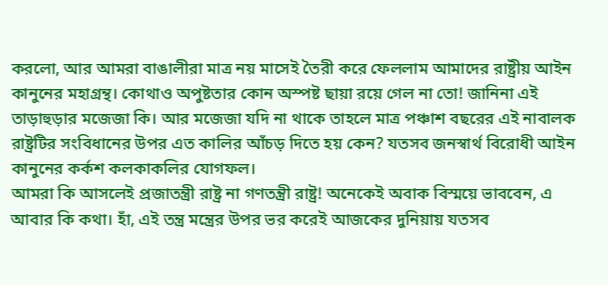করলো, আর আমরা বাঙালীরা মাত্র নয় মাসেই তৈরী করে ফেললাম আমাদের রাষ্ট্রীয় আইন কানুনের মহাগ্রন্থ। কোথাও অপুষ্টতার কোন অস্পষ্ট ছায়া রয়ে গেল না তো! জানিনা এই তাড়াহুড়ার মজেজা কি। আর মজেজা যদি না থাকে তাহলে মাত্র পঞ্চাশ বছরের এই নাবালক রাষ্ট্রটির সংবিধানের উপর এত কালির আঁচড় দিতে হয় কেন? যতসব জনস্বার্থ বিরোধী আইন কানুনের কর্কশ কলকাকলির যোগফল।
আমরা কি আসলেই প্রজাতন্ত্রী রাষ্ট্র না গণতন্ত্রী রাষ্ট্র! অনেকেই অবাক বিস্ময়ে ভাববেন, এ আবার কি কথা। হাঁ, এই তন্ত্র মন্ত্রের উপর ভর করেই আজকের দুনিয়ায় যতসব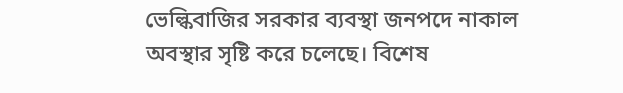ভেল্কিবাজির সরকার ব্যবস্থা জনপদে নাকাল অবস্থার সৃষ্টি করে চলেছে। বিশেষ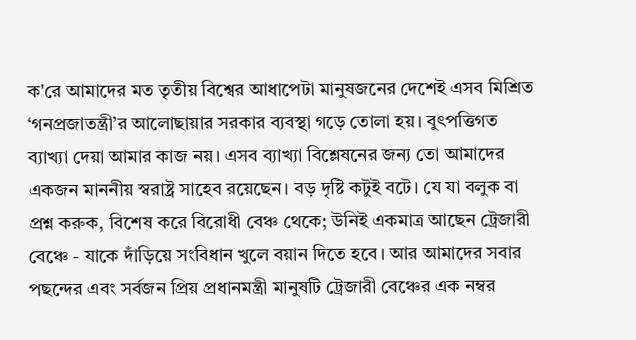ক'রে আমাদের মত তৃতীয় বিশ্বের আধাপেটা মানুষজনের দেশেই এসব মিশ্রিত ‘গনপ্রজাতন্ত্রী’র আলোছায়ার সরকার ব্যবস্থা গড়ে তোলা হয়। বুৎপত্তিগত ব্যাখ্যা দেয়া আমার কাজ নয়। এসব ব্যাখ্যা বিশ্লেষনের জন্য তো আমাদের একজন মাননীয় স্বরাষ্ট্র সাহেব রয়েছেন। বড় দৃষ্টি কটুই বটে। যে যা বলুক বা প্রশ্ন করুক, বিশেষ করে বিরোধী বেঞ্চ থেকে; উনিই একমাত্র আছেন ট্রেজারী বেঞ্চে - যাকে দাঁড়িয়ে সংবিধান খুলে বয়ান দিতে হবে। আর আমাদের সবার পছন্দের এবং সর্বজন প্রিয় প্রধানমন্ত্রী মানুষটি ট্রেজারী বেঞ্চের এক নম্বর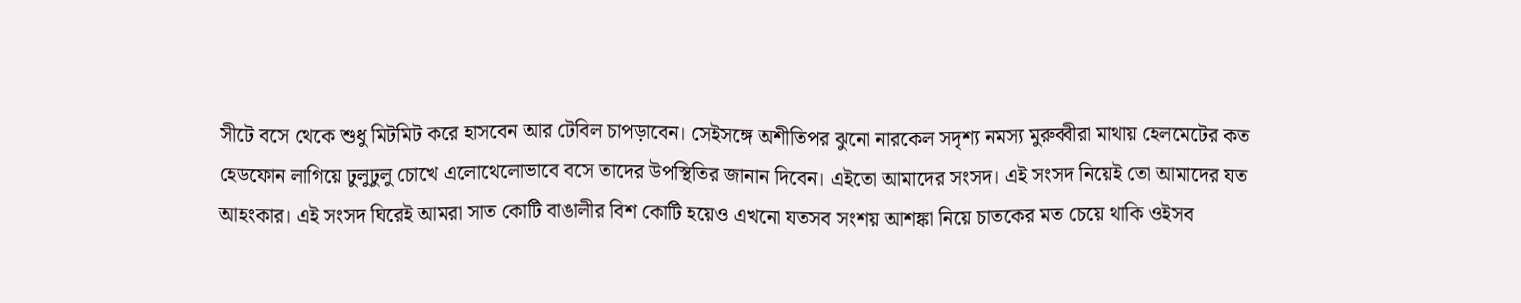সীটে বসে থেকে শুধু মিটমিট করে হাসবেন আর টেবিল চাপড়াবেন। সেইসঙ্গে অশীতিপর ঝুনো নারকেল সদৃশ্য নমস্য মুরুব্বীরা মাথায় হেলমেটের কত হেডফোন লাগিয়ে ঢুলুঢুলু চোখে এলোথেলোভাবে বসে তাদের উপস্থিতির জানান দিবেন। এইতো আমাদের সংসদ। এই সংসদ নিয়েই তো আমাদের যত আহংকার। এই সংসদ ঘিরেই আমরা সাত কোটি বাঙালীর বিশ কোটি হয়েও এখনো যতসব সংশয় আশঙ্কা নিয়ে চাতকের মত চেয়ে থাকি ওইসব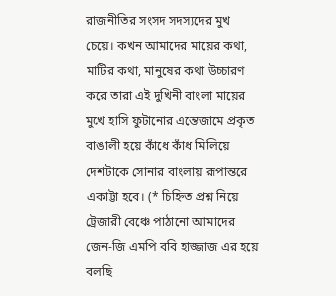রাজনীতির সংসদ সদস্যদের মুখ চেয়ে। কখন আমাদের মায়ের কথা, মাটির কথা, মানুষের কথা উচ্চারণ করে তারা এই দুখিনী বাংলা মায়ের মুখে হাসি ফুটানোর এন্তেজামে প্রকৃত বাঙালী হয়ে কাঁধে কাঁধ মিলিয়ে দেশটাকে সোনার বাংলায় রূপান্তরে একাট্টা হবে। (* চিহ্নিত প্রশ্ন নিয়ে ট্রেজারী বেঞ্চে পাঠানো আমাদের জেন-জি এমপি ববি হাজ্জাজ এর হয়ে বলছি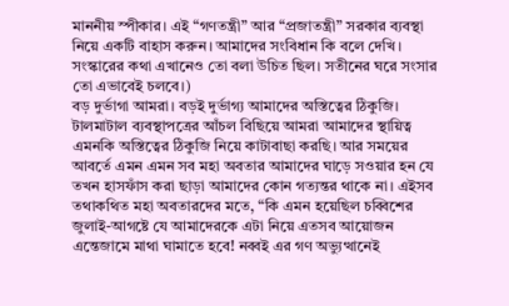মাননীয় স্পীকার। এই “গণতন্ত্রী” আর “প্রজাতন্ত্রী” সরকার ব্যবস্থা নিয়ে একটি বাহাস করুন। আমাদের সংবিধান কি বলে দেখি। সংস্কারের কথা এখানেও তো বলা উচিত ছিল। সতীনের ঘরে সংসার তো এভাবেই চলবে।)
বড় দুর্ভাগা আমরা। বড়ই দুর্ভাগ্য আমাদের অস্তিত্বের ঠিকুজি। টালমাটাল ব্যবস্থাপত্রের আঁচল বিছিয়ে আমরা আমাদের স্থায়িত্ব এমনকি অস্তিত্বের ঠিকুজি নিয়ে কাটাবাছা করছি। আর সময়ের আবর্তে এমন এমন সব মহা অবতার আমাদের ঘাড়ে সওয়ার হন যে তখন হাসফাঁস করা ছাড়া আমাদের কোন গত্যন্তর থাকে না। এইসব তথাকথিত মহা অবতারদের মতে, “কি এমন হয়েছিল চব্বিশের জুলাই-আগষ্টে যে আমাদেরকে এটা নিয়ে এতসব আয়োজন এন্তেজামে মাথা ঘামাতে হবে! নব্বই এর গণ অভ্যুত্থানেই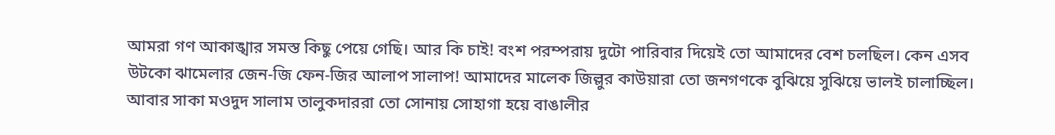আমরা গণ আকাঙ্খার সমস্ত কিছু পেয়ে গেছি। আর কি চাই! বংশ পরম্পরায় দুটো পারিবার দিয়েই তো আমাদের বেশ চলছিল। কেন এসব উটকো ঝামেলার জেন-জি ফেন-জির আলাপ সালাপ! আমাদের মালেক জিল্লুর কাউয়ারা তো জনগণকে বুঝিয়ে সুঝিয়ে ভালই চালাচ্ছিল। আবার সাকা মওদুদ সালাম তালুকদাররা তো সোনায় সোহাগা হয়ে বাঙালীর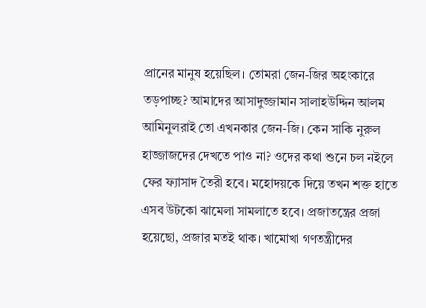প্রানের মানুষ হয়েছিল। তোমরা জেন-জির অহংকারে তড়পাচ্ছ? আমাদের আসাদুজ্জামান সালাহউদ্দিন আলম আমিনুলরাই তো এখনকার জেন-জি। কেন সাকি নুরুল হাজ্জাজদের দেখতে পাও না? ওদের কথা শুনে চল নইলে ফের ফ্যাসাদ তৈরী হবে। মহোদয়কে দিয়ে তখন শক্ত হাতে এসব উটকো ঝামেলা সামলাতে হবে। প্রজাতন্ত্রের প্রজা হয়েছো, প্রজার মতই থাক। খামোখা গণতন্ত্রীদের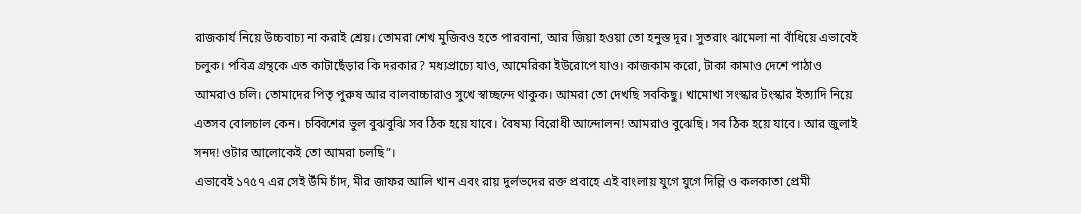রাজকার্য নিয়ে উচ্চবাচ্য না করাই শ্রেয়। তোমরা শেখ মুজিবও হতে পারবানা, আর জিয়া হওয়া তো হনুস্ত দূর। সুতরাং ঝামেলা না বাঁধিয়ে এভাবেই চলুক। পবিত্র গ্রন্থকে এত কাটাছেঁড়ার কি দরকার? মধ্যপ্রাচ্যে যাও, আমেরিকা ইউরোপে যাও। কাজকাম করো, টাকা কামাও দেশে পাঠাও আমরাও চলি। তোমাদের পিতৃ পুরুষ আর বালবাচ্চারাও সুখে স্বাচ্ছন্দে থাকুক। আমরা তো দেখছি সবকিছু। খামোখা সংস্কার টংস্কার ইত্যাদি নিয়ে এতসব বোলচাল কেন। চব্বিশের ভুল বুঝবুঝি সব ঠিক হয়ে যাবে। বৈষম্য বিরোধী আন্দোলন! আমরাও বুঝেছি। সব ঠিক হয়ে যাবে। আর জুলাই সনদ! ওটার আলোকেই তো আমরা চলছি”।
এভাবেই ১৭৫৭ এর সেই উঁমি চাঁদ, মীর জাফর আলি খান এবং রায় দুর্লভদের রক্ত প্রবাহে এই বাংলায় যুগে যুগে দিল্লি ও কলকাতা প্রেমী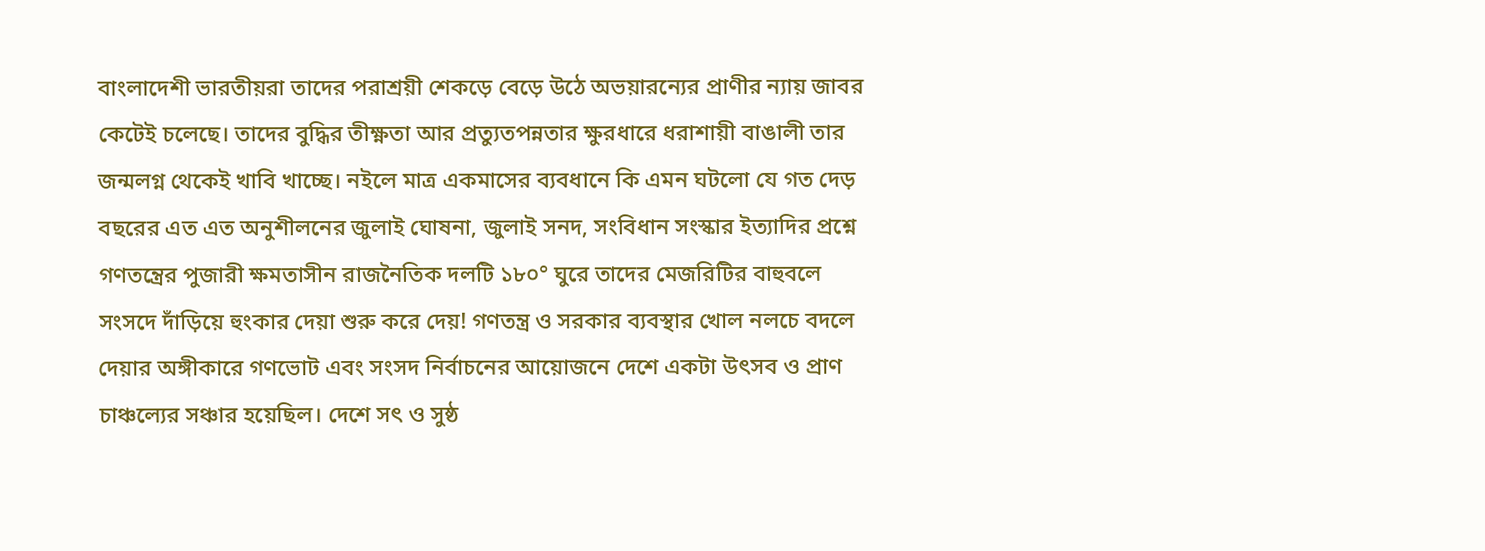বাংলাদেশী ভারতীয়রা তাদের পরাশ্রয়ী শেকড়ে বেড়ে উঠে অভয়ারন্যের প্রাণীর ন্যায় জাবর কেটেই চলেছে। তাদের বুদ্ধির তীক্ষ্ণতা আর প্রত্যুতপন্নতার ক্ষুরধারে ধরাশায়ী বাঙালী তার জন্মলগ্ন থেকেই খাবি খাচ্ছে। নইলে মাত্র একমাসের ব্যবধানে কি এমন ঘটলো যে গত দেড় বছরের এত এত অনুশীলনের জুলাই ঘোষনা, জুলাই সনদ, সংবিধান সংস্কার ইত্যাদির প্রশ্নে গণতন্ত্রের পুজারী ক্ষমতাসীন রাজনৈতিক দলটি ১৮০° ঘুরে তাদের মেজরিটির বাহুবলে সংসদে দাঁড়িয়ে হুংকার দেয়া শুরু করে দেয়! গণতন্ত্র ও সরকার ব্যবস্থার খোল নলচে বদলে দেয়ার অঙ্গীকারে গণভোট এবং সংসদ নির্বাচনের আয়োজনে দেশে একটা উৎসব ও প্রাণ চাঞ্চল্যের সঞ্চার হয়েছিল। দেশে সৎ ও সুষ্ঠ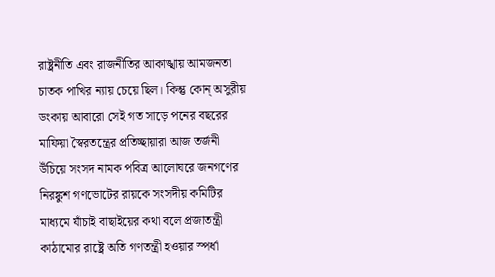রাষ্ট্রনীতি এবং রাজনীতির আকাঙ্খায় আমজনতা চাতক পাখির ন্যায় চেয়ে ছিল। কিন্তু কোন্ অসুরীয় ডংকায় আবারো সেই গত সাড়ে পনের বছরের মাফিয়া স্বৈরতন্ত্রের প্রতিচ্ছায়ারা আজ তর্জনী উঁচিয়ে সংসদ নামক পবিত্র আলোঘরে জনগণের নিরঙ্কুশ গণভোটের রায়কে সংসদীয় কমিটির মাধ্যমে যাঁচাই বাছাইয়ের কথা বলে প্রজাতন্ত্রী কাঠামোর রাষ্ট্রে অতি গণতন্ত্রী হওয়ার স্পর্ধা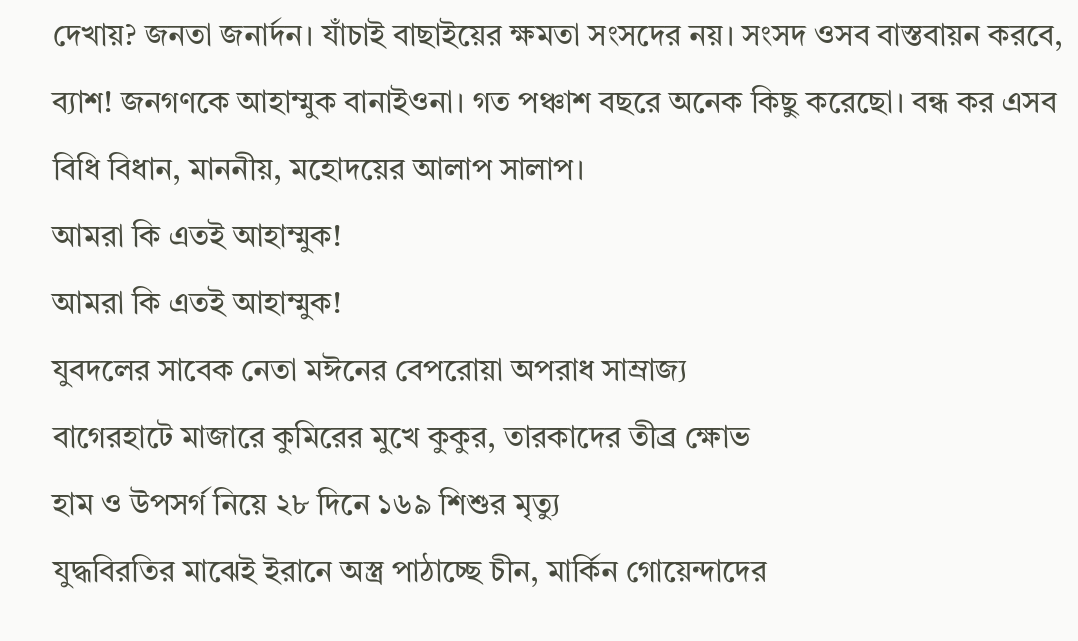দেখায়? জনতা জনার্দন। যাঁচাই বাছাইয়ের ক্ষমতা সংসদের নয়। সংসদ ওসব বাস্তবায়ন করবে, ব্যাশ! জনগণকে আহাম্মুক বানাইওনা। গত পঞ্চাশ বছরে অনেক কিছু করেছো। বন্ধ কর এসব বিধি বিধান, মাননীয়, মহোদয়ের আলাপ সালাপ।
আমরা কি এতই আহাম্মুক!
আমরা কি এতই আহাম্মুক!
যুবদলের সাবেক নেতা মঈনের বেপরোয়া অপরাধ সাম্রাজ্য
বাগেরহাটে মাজারে কুমিরের মুখে কুকুর, তারকাদের তীব্র ক্ষোভ
হাম ও উপসর্গ নিয়ে ২৮ দিনে ১৬৯ শিশুর মৃত্যু
যুদ্ধবিরতির মাঝেই ইরানে অস্ত্র পাঠাচ্ছে চীন, মার্কিন গোয়েন্দাদের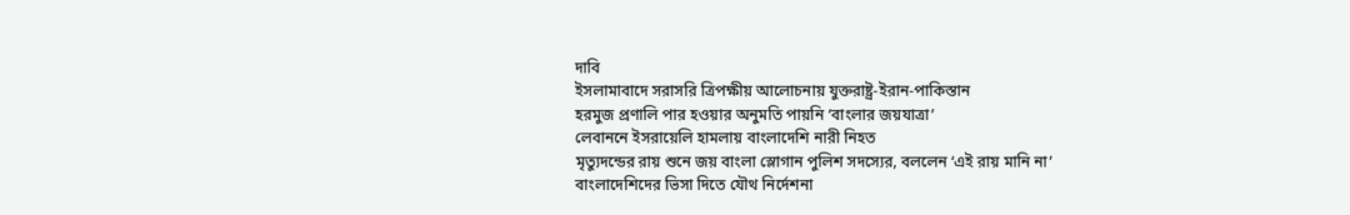দাবি
ইসলামাবাদে সরাসরি ত্রিপক্ষীয় আলোচনায় যুক্তরাষ্ট্র-ইরান-পাকিস্তান
হরমুজ প্রণালি পার হওয়ার অনুমতি পায়নি ‘বাংলার জয়যাত্রা’
লেবাননে ইসরায়েলি হামলায় বাংলাদেশি নারী নিহত
মৃত্যুদন্ডের রায় শুনে জয় বাংলা স্লোগান পুলিশ সদস্যের, বললেন ‘এই রায় মানি না’
বাংলাদেশিদের ভিসা দিতে যৌথ নির্দেশনা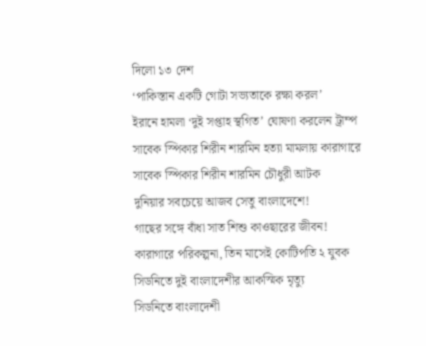দিলো ১৩ দেশ
‘পাকিস্তান একটি গোটা সভ্যতাকে রক্ষা করল’
ইরানে হামলা ‘দুই সপ্তাহ স্থগিত’ ঘোষণা করলেন ট্রাম্প
সাবেক স্পিকার শিরীন শারমিন হত্যা মামলায় কারাগারে
সাবেক স্পিকার শিরীন শারমিন চৌধুরী আটক
দুনিয়ার সবচেয়ে আজব সেতু বাংলাদেশে!
গাছের সঙ্গে বাঁধা সাত শিশু কাওছারের জীবন!
কারাগারে পরিকল্পনা, তিন মাসেই কোটিপতি ২ যুবক
সিডনিতে দুই বাংলাদেশীর আকস্মিক মৃত্যু
সিডনিতে বাংলাদেশী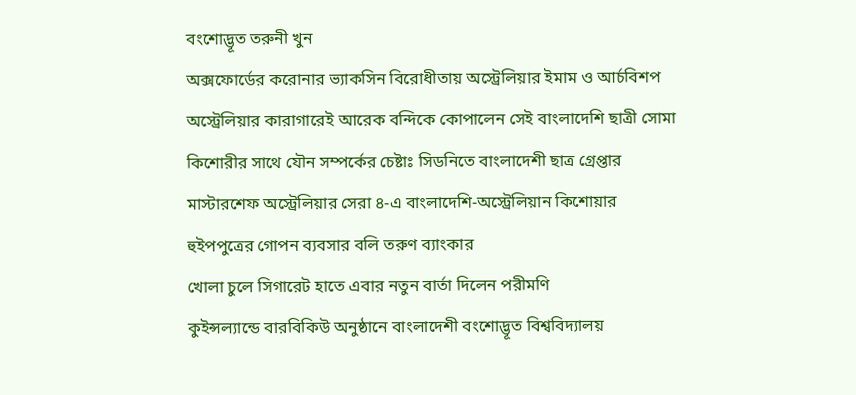বংশোদ্ভূত তরুনী খুন
অক্সফোর্ডের করোনার ভ্যাকসিন বিরোধীতায় অস্ট্রেলিয়ার ইমাম ও আর্চবিশপ
অস্ট্রেলিয়ার কারাগারেই আরেক বন্দিকে কোপালেন সেই বাংলাদেশি ছাত্রী সোমা
কিশোরীর সাথে যৌন সম্পর্কের চেষ্টাঃ সিডনিতে বাংলাদেশী ছাত্র গ্রেপ্তার
মাস্টারশেফ অস্ট্রেলিয়ার সেরা ৪-এ বাংলাদেশি-অস্ট্রেলিয়ান কিশোয়ার
হুইপপুত্রের গোপন ব্যবসার বলি তরুণ ব্যাংকার
খোলা চুলে সিগারেট হাতে এবার নতুন বার্তা দিলেন পরীমণি
কুইন্সল্যান্ডে বারবিকিউ অনুষ্ঠানে বাংলাদেশী বংশোদ্ভূত বিশ্ববিদ্যালয়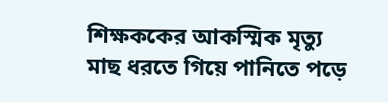শিক্ষককের আকস্মিক মৃত্যু
মাছ ধরতে গিয়ে পানিতে পড়ে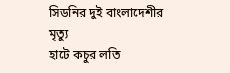সিডনির দুই বাংলাদেশীর মৃত্যু
হাটে কচুর লতি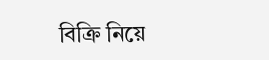বিক্রি নিয়ে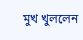মুখ খুললেন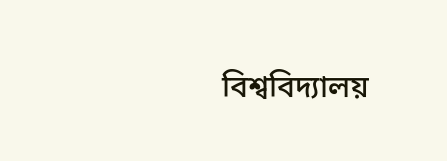বিশ্ববিদ্যালয়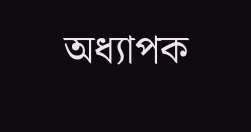অধ্যাপক